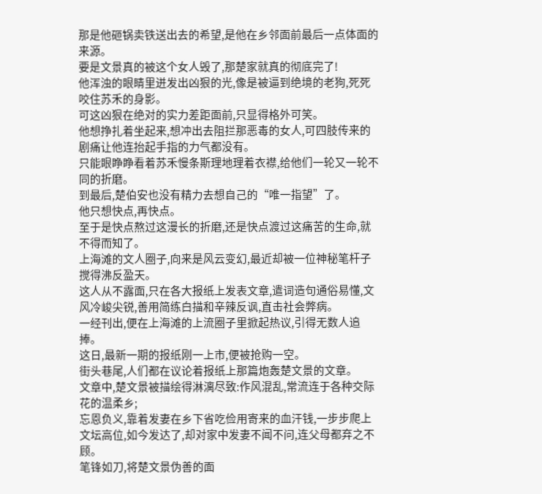那是他砸锅卖铁送出去的希望,是他在乡邻面前最后一点体面的来源。
要是文景真的被这个女人毁了,那楚家就真的彻底完了!
他浑浊的眼睛里迸发出凶狠的光,像是被逼到绝境的老狗,死死咬住苏禾的身影。
可这凶狠在绝对的实力差距面前,只显得格外可笑。
他想挣扎着坐起来,想冲出去阻拦那恶毒的女人,可四肢传来的剧痛让他连抬起手指的力气都没有。
只能眼睁睁看着苏禾慢条斯理地理着衣襟,给他们一轮又一轮不同的折磨。
到最后,楚伯安也没有精力去想自己的“唯一指望”了。
他只想快点,再快点。
至于是快点熬过这漫长的折磨,还是快点渡过这痛苦的生命,就不得而知了。
上海滩的文人圈子,向来是风云变幻,最近却被一位神秘笔杆子搅得沸反盈天。
这人从不露面,只在各大报纸上发表文章,遣词造句通俗易懂,文风冷峻尖锐,善用简练白描和辛辣反讽,直击社会弊病。
一经刊出,便在上海滩的上流圈子里掀起热议,引得无数人追捧。
这日,最新一期的报纸刚一上市,便被抢购一空。
街头巷尾,人们都在议论着报纸上那篇炮轰楚文景的文章。
文章中,楚文景被描绘得淋漓尽致:作风混乱,常流连于各种交际花的温柔乡;
忘恩负义,靠着发妻在乡下省吃俭用寄来的血汗钱,一步步爬上文坛高位,如今发达了,却对家中发妻不闻不问,连父母都弃之不顾。
笔锋如刀,将楚文景伪善的面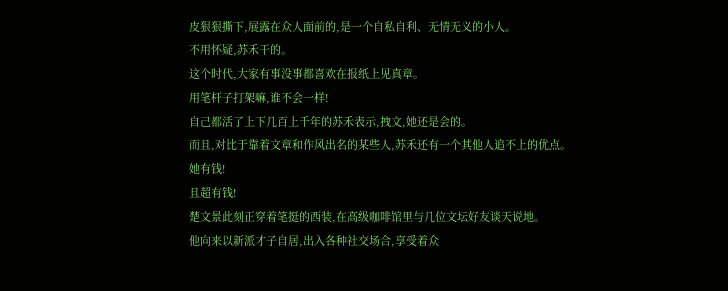皮狠狠撕下,展露在众人面前的,是一个自私自利、无情无义的小人。
不用怀疑,苏禾干的。
这个时代,大家有事没事都喜欢在报纸上见真章。
用笔杆子打架嘛,谁不会一样!
自己都活了上下几百上千年的苏禾表示,拽文,她还是会的。
而且,对比于靠着文章和作风出名的某些人,苏禾还有一个其他人追不上的优点。
她有钱!
且超有钱!
楚文景此刻正穿着笔挺的西装,在高级咖啡馆里与几位文坛好友谈天说地。
他向来以新派才子自居,出入各种社交场合,享受着众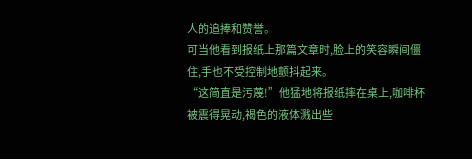人的追捧和赞誉。
可当他看到报纸上那篇文章时,脸上的笑容瞬间僵住,手也不受控制地颤抖起来。
“这简直是污蔑!”他猛地将报纸摔在桌上,咖啡杯被震得晃动,褐色的液体溅出些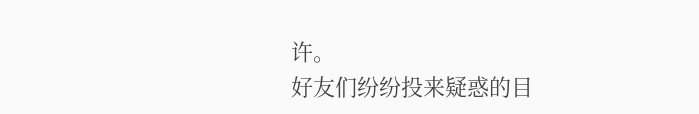许。
好友们纷纷投来疑惑的目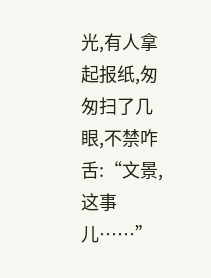光,有人拿起报纸,匆匆扫了几眼,不禁咋舌:“文景,这事儿……”